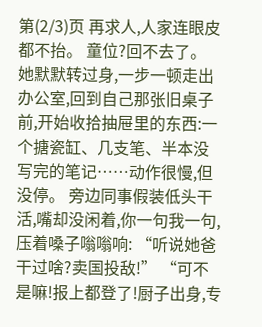第(2/3)页 再求人,人家连眼皮都不抬。 童位?回不去了。 她默默转过身,一步一顿走出办公室,回到自己那张旧桌子前,开始收拾抽屉里的东西:一个搪瓷缸、几支笔、半本没写完的笔记……动作很慢,但没停。 旁边同事假装低头干活,嘴却没闲着,你一句我一句,压着嗓子嗡嗡响: “听说她爸干过啥?卖国投敌!” “可不是嘛!报上都登了!厨子出身,专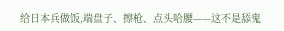给日本兵做饭,端盘子、擦枪、点头哈腰——这不是舔鬼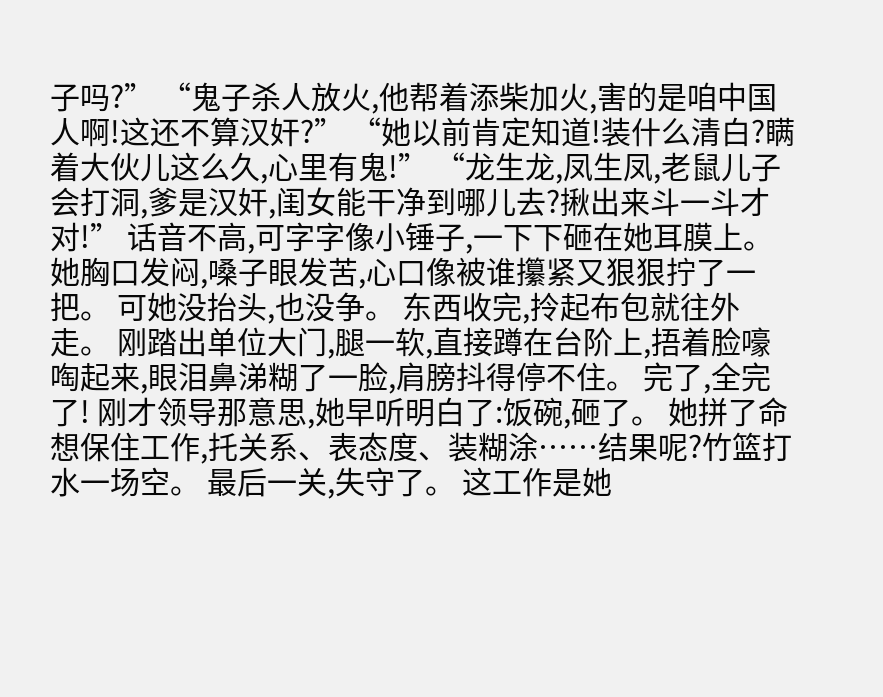子吗?” “鬼子杀人放火,他帮着添柴加火,害的是咱中国人啊!这还不算汉奸?” “她以前肯定知道!装什么清白?瞒着大伙儿这么久,心里有鬼!” “龙生龙,凤生凤,老鼠儿子会打洞,爹是汉奸,闺女能干净到哪儿去?揪出来斗一斗才对!” 话音不高,可字字像小锤子,一下下砸在她耳膜上。 她胸口发闷,嗓子眼发苦,心口像被谁攥紧又狠狠拧了一把。 可她没抬头,也没争。 东西收完,拎起布包就往外走。 刚踏出单位大门,腿一软,直接蹲在台阶上,捂着脸嚎啕起来,眼泪鼻涕糊了一脸,肩膀抖得停不住。 完了,全完了! 刚才领导那意思,她早听明白了:饭碗,砸了。 她拼了命想保住工作,托关系、表态度、装糊涂……结果呢?竹篮打水一场空。 最后一关,失守了。 这工作是她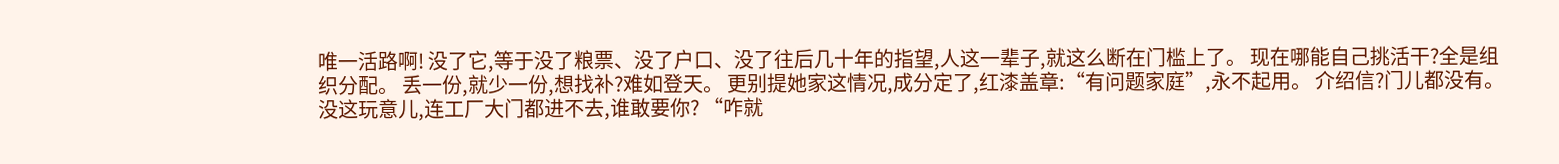唯一活路啊! 没了它,等于没了粮票、没了户口、没了往后几十年的指望,人这一辈子,就这么断在门槛上了。 现在哪能自己挑活干?全是组织分配。 丢一份,就少一份,想找补?难如登天。 更别提她家这情况,成分定了,红漆盖章:“有问题家庭”,永不起用。 介绍信?门儿都没有。 没这玩意儿,连工厂大门都进不去,谁敢要你? “咋就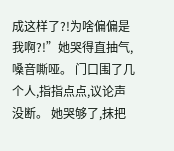成这样了?!为啥偏偏是我啊?!”她哭得直抽气,嗓音嘶哑。 门口围了几个人,指指点点,议论声没断。 她哭够了,抹把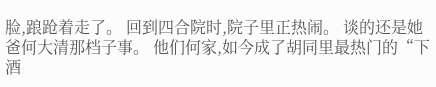脸,踉跄着走了。 回到四合院时,院子里正热闹。 谈的还是她爸何大清那档子事。 他们何家,如今成了胡同里最热门的“下酒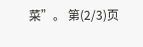菜”。 第(2/3)页